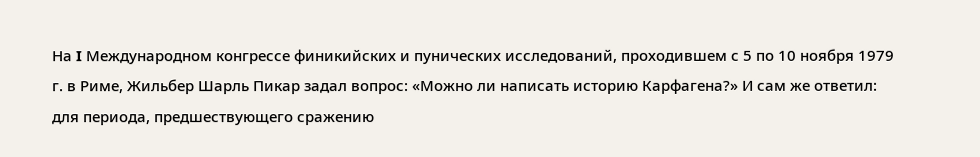На I Международном конгрессе финикийских и пунических исследований, проходившем с 5 по 10 ноября 1979 г. в Риме, Жильбер Шарль Пикар задал вопрос: «Можно ли написать историю Карфагена?» И сам же ответил: для периода, предшествующего сражению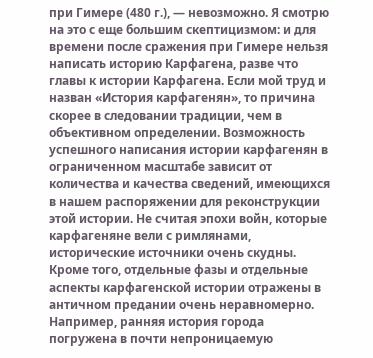при Гимере (480 г.), — невозможно. Я смотрю на это с еще большим скептицизмом: и для времени после сражения при Гимере нельзя написать историю Карфагена, разве что главы к истории Карфагена. Если мой труд и назван «История карфагенян», то причина скорее в следовании традиции, чем в объективном определении. Возможность успешного написания истории карфагенян в ограниченном масштабе зависит от количества и качества сведений, имеющихся в нашем распоряжении для реконструкции этой истории. Не считая эпохи войн, которые карфагеняне вели с римлянами, исторические источники очень скудны. Кроме того, отдельные фазы и отдельные аспекты карфагенской истории отражены в античном предании очень неравномерно. Например, ранняя история города погружена в почти непроницаемую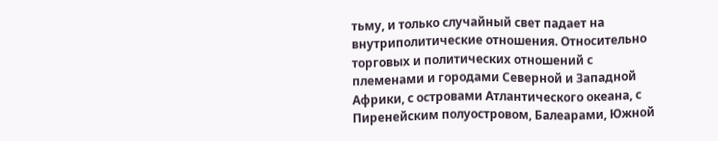тьму, и только случайный свет падает на внутриполитические отношения. Относительно торговых и политических отношений с племенами и городами Северной и Западной Африки, с островами Атлантического океана, с Пиренейским полуостровом, Балеарами, Южной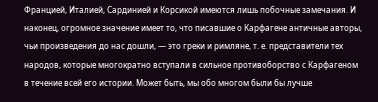Францией, Италией, Сардинией и Корсикой имеются лишь побочные замечания. И наконец, огромное значение имеет то, что писавшие о Карфагене античные авторы, чьи произведения до нас дошли, — это греки и римляне, т. е. представители тех народов, которые многократно вступали в сильное противоборство с Карфагеном в течение всей его истории. Может быть, мы обо многом были бы лучше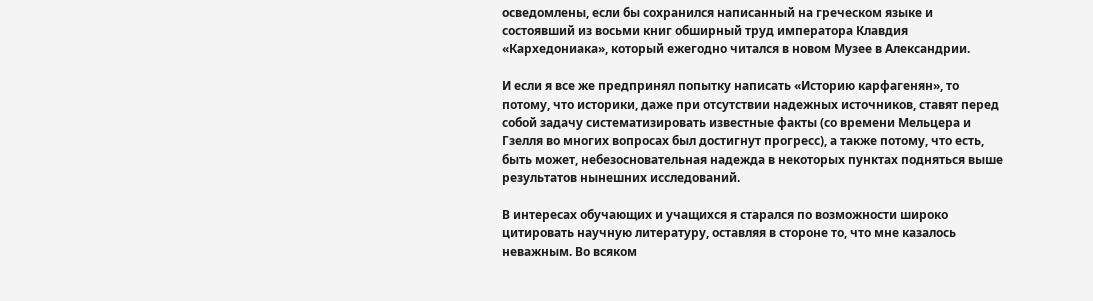осведомлены, если бы сохранился написанный на греческом языке и состоявший из восьми книг обширный труд императора Клавдия «Кархедониака», который ежегодно читался в новом Музее в Александрии.

И если я все же предпринял попытку написать «Историю карфагенян», то потому, что историки, даже при отсутствии надежных источников, ставят перед собой задачу систематизировать известные факты (со времени Мельцера и Гзелля во многих вопросах был достигнут прогресс), а также потому, что есть, быть может, небезосновательная надежда в некоторых пунктах подняться выше результатов нынешних исследований.

В интересах обучающих и учащихся я старался по возможности широко цитировать научную литературу, оставляя в стороне то, что мне казалось неважным. Во всяком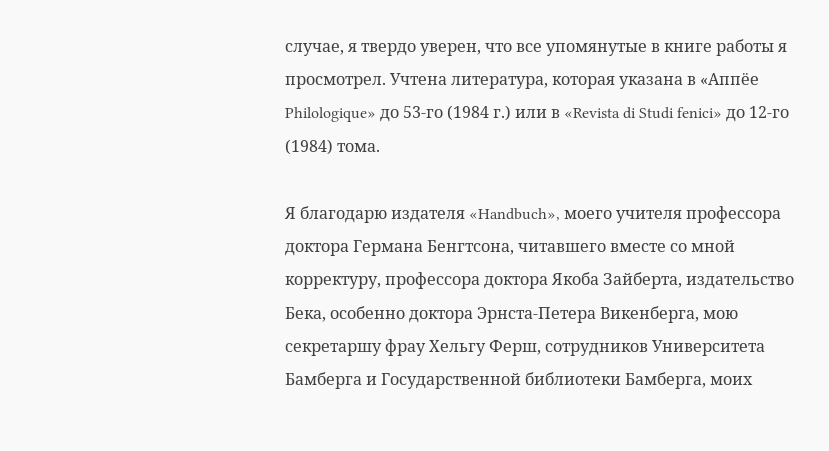случае, я твердо уверен, что все упомянутые в книге работы я просмотрел. Учтена литература, которая указана в «Аппёе Philologique» до 53-го (1984 г.) или в «Revista di Studi fenici» до 12-го (1984) тома.

Я благодарю издателя «Handbuch», моего учителя профессора доктора Германа Бенгтсона, читавшего вместе со мной корректуру, профессора доктора Якоба Зайберта, издательство Бека, особенно доктора Эрнста-Петера Викенберга, мою секретаршу фрау Хельгу Ферш, сотрудников Университета Бамберга и Государственной библиотеки Бамберга, моих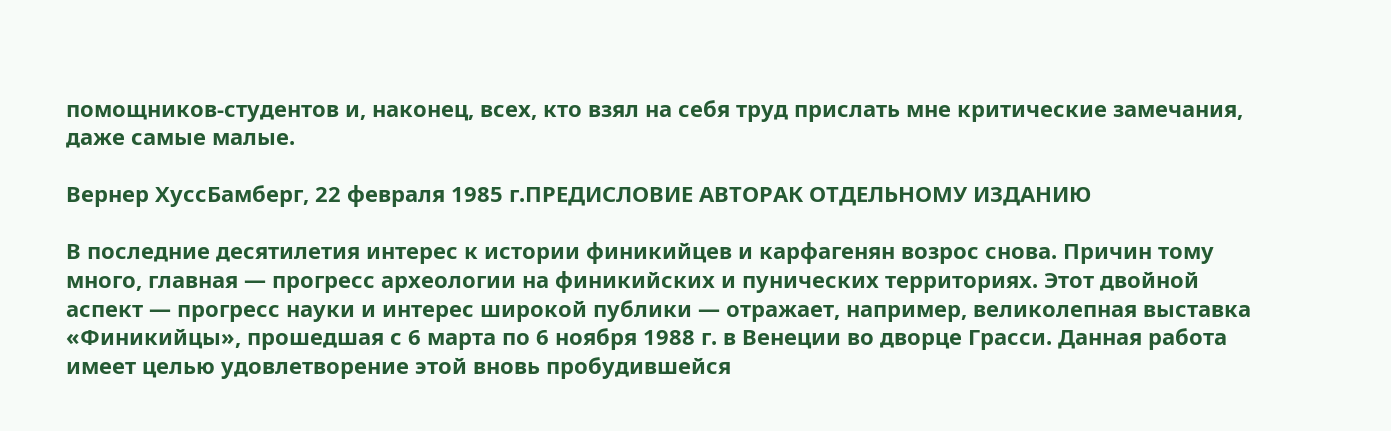помощников-студентов и, наконец, всех, кто взял на себя труд прислать мне критические замечания, даже самые малые.

Вернер ХуссБамберг, 22 февраля 1985 г.ПРЕДИСЛОВИЕ АВТОРАК ОТДЕЛЬНОМУ ИЗДАНИЮ

В последние десятилетия интерес к истории финикийцев и карфагенян возрос снова. Причин тому много, главная — прогресс археологии на финикийских и пунических территориях. Этот двойной аспект — прогресс науки и интерес широкой публики — отражает, например, великолепная выставка «Финикийцы», прошедшая с 6 марта по 6 ноября 1988 г. в Венеции во дворце Грасси. Данная работа имеет целью удовлетворение этой вновь пробудившейся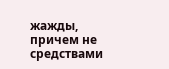жажды, причем не средствами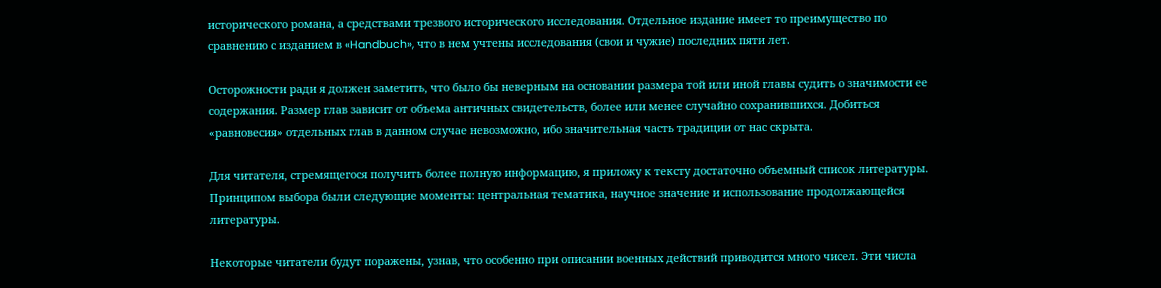исторического романа, а средствами трезвого исторического исследования. Отдельное издание имеет то преимущество по сравнению с изданием в «Handbuch», что в нем учтены исследования (свои и чужие) последних пяти лет.

Осторожности ради я должен заметить, что было бы неверным на основании размера той или иной главы судить о значимости ее содержания. Размер глав зависит от объема античных свидетельств, более или менее случайно сохранившихся. Добиться «равновесия» отдельных глав в данном случае невозможно, ибо значительная часть традиции от нас скрыта.

Для читателя, стремящегося получить более полную информацию, я приложу к тексту достаточно объемный список литературы. Принципом выбора были следующие моменты: центральная тематика, научное значение и использование продолжающейся литературы.

Некоторые читатели будут поражены, узнав, что особенно при описании военных действий приводится много чисел. Эти числа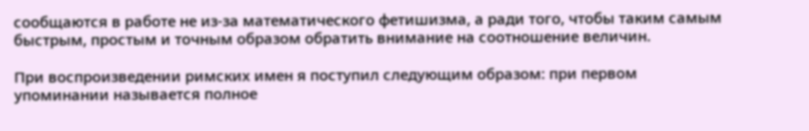сообщаются в работе не из-за математического фетишизма, а ради того, чтобы таким самым быстрым, простым и точным образом обратить внимание на соотношение величин.

При воспроизведении римских имен я поступил следующим образом: при первом упоминании называется полное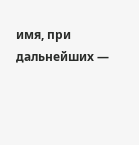имя, при дальнейших —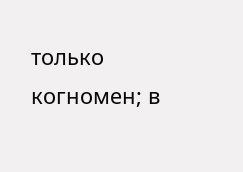только когномен; в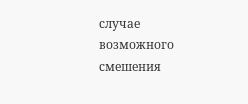случае возможного смешения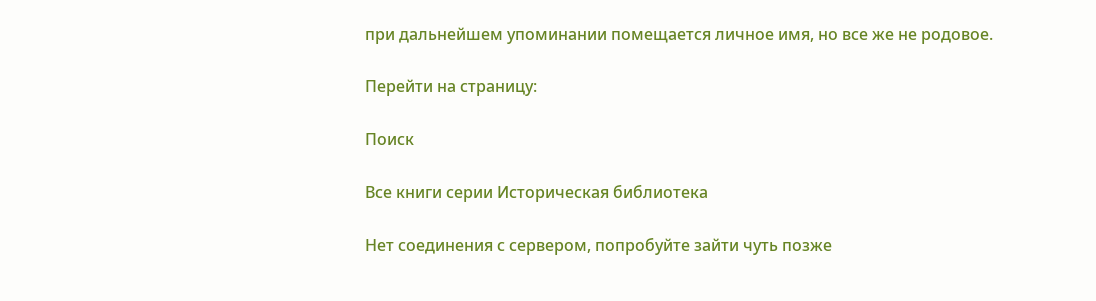при дальнейшем упоминании помещается личное имя, но все же не родовое.

Перейти на страницу:

Поиск

Все книги серии Историческая библиотека

Нет соединения с сервером, попробуйте зайти чуть позже